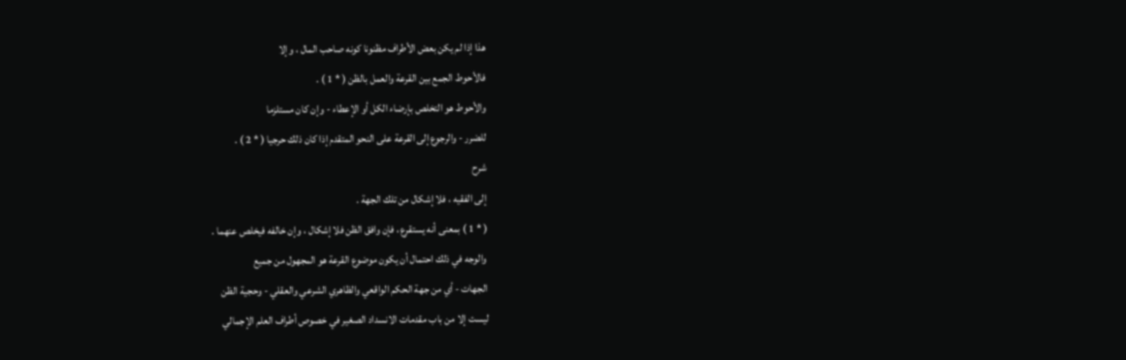هذا إذا لم يكن بعض الأطراف مظنونا كونه صاحب المال ، وإلا
فالأحوط الجمع بين القرعة والعمل بالظن ( * 1 ) .
والأحوط هو التخلص بإرضاء الكل أو الإعطاء - وإن كان مستلزما
للضرر - والرجوع إلى القرعة على النحو المتقدم إذا كان ذلك حرجيا ( * 2 ) .
شرح
إلى الفقيه ، فلا إشكال من تلك الجهة .
( * 1 ) بمعنى أنه يستقرع ، فإن وافق الظن فلا إشكال ، وإن خالفه فيخلص عنهما .
والوجه في ذلك احتمال أن يكون موضوع القرعة هو المجهول من جميع
الجهات - أي من جهة الحكم الواقعي والظاهري الشرعي والعقلي - وحجية الظن
ليست إلا من باب مقدمات الانسداد الصغير في خصوص أطراف العلم الإجمالي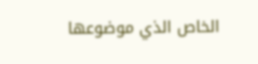الخاص الذي موضوعها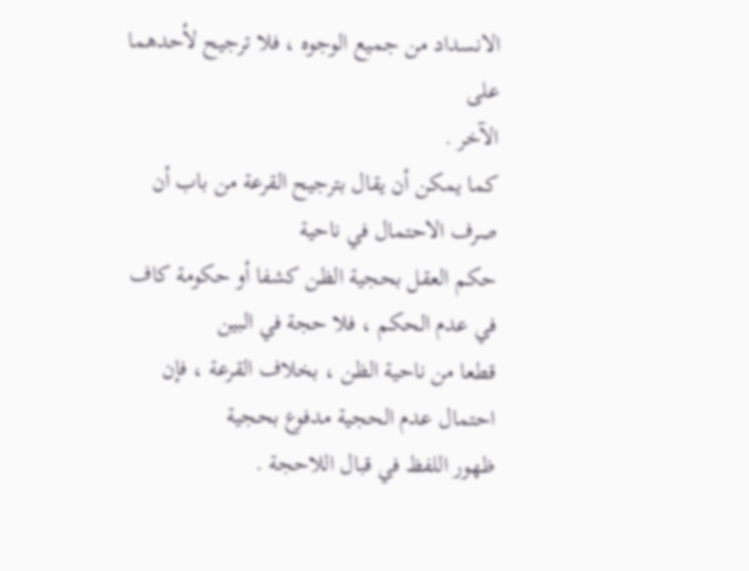الانسداد من جميع الوجوه ، فلا ترجيح لأحدهما على
الآخر .
كما يمكن أن يقال بترجيح القرعة من باب أن صرف الاحتمال في ناحية
حكم العقل بحجية الظن كشفا أو حكومة كاف في عدم الحكم ، فلا حجة في البين
قطعا من ناحية الظن ، بخلاف القرعة ، فإن احتمال عدم الحجية مدفوع بحجية
ظهور اللفظ في قبال اللاحجة .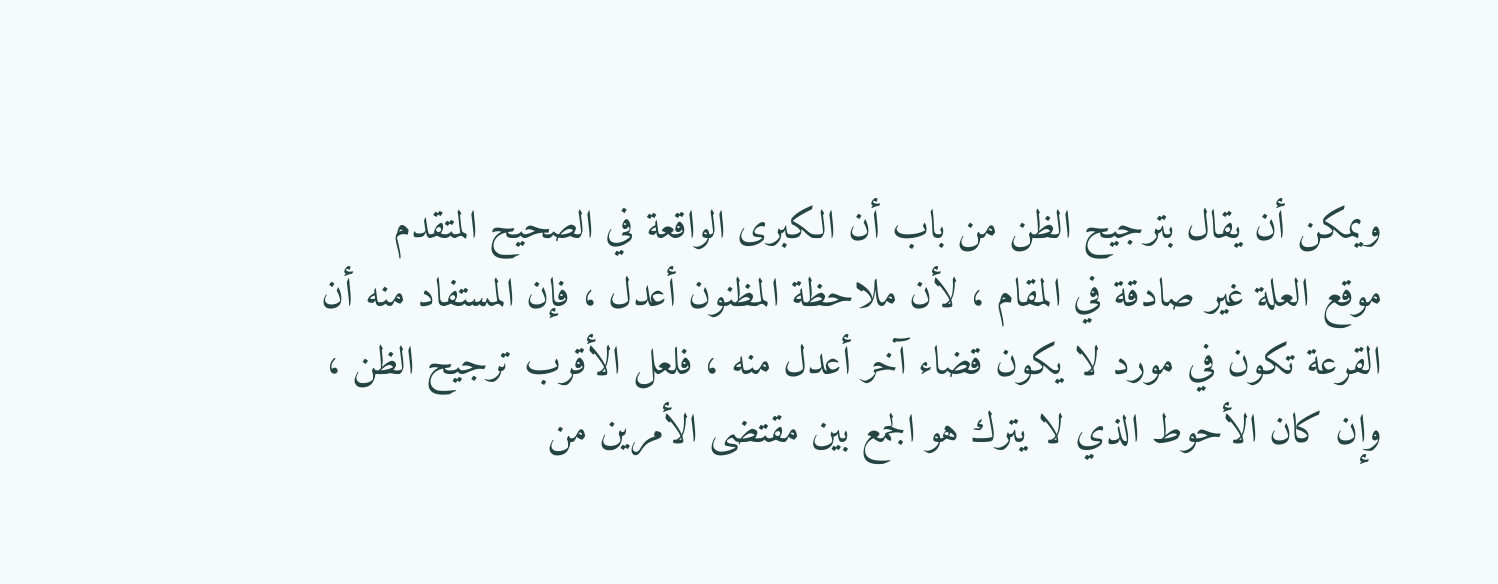ويمكن أن يقال بترجيح الظن من باب أن الكبرى الواقعة في الصحيح المتقدم
موقع العلة غير صادقة في المقام ، لأن ملاحظة المظنون أعدل ، فإن المستفاد منه أن
القرعة تكون في مورد لا يكون قضاء آخر أعدل منه ، فلعل الأقرب ترجيح الظن ،
وإن كان الأحوط الذي لا يترك هو الجمع بين مقتضى الأمرين من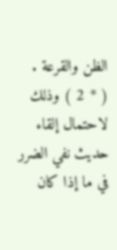الظن والقرعة .
( * 2 ) وذلك لاحتمال إلقاء حديث نفي الضرر في ما إذا كان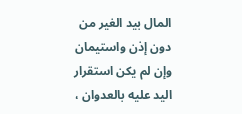المال بيد الغير من
دون إذن واستيمان وإن لم يكن استقرار اليد عليه بالعدوان ،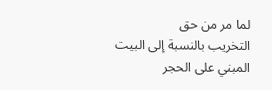لما مر من حق
التخريب بالنسبة إلى البيت المبني على الحجر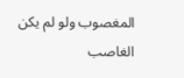المغصوب ولو لم يكن الغاصب